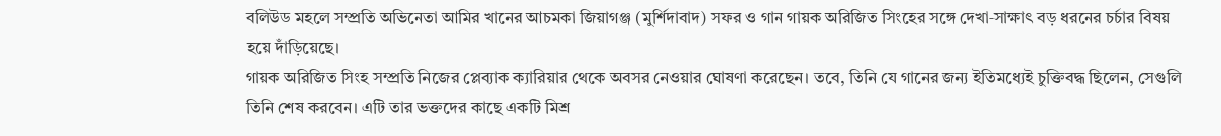বলিউড মহলে সম্প্রতি অভিনেতা আমির খানের আচমকা জিয়াগঞ্জ (মুর্শিদাবাদ) সফর ও গান গায়ক অরিজিত সিংহের সঙ্গে দেখা‑সাক্ষাৎ বড় ধরনের চর্চার বিষয় হয়ে দাঁড়িয়েছে।
গায়ক অরিজিত সিংহ সম্প্রতি নিজের প্লেব্যাক ক্যারিয়ার থেকে অবসর নেওয়ার ঘোষণা করেছেন। তবে, তিনি যে গানের জন্য ইতিমধ্যেই চুক্তিবদ্ধ ছিলেন, সেগুলি তিনি শেষ করবেন। এটি তার ভক্তদের কাছে একটি মিশ্র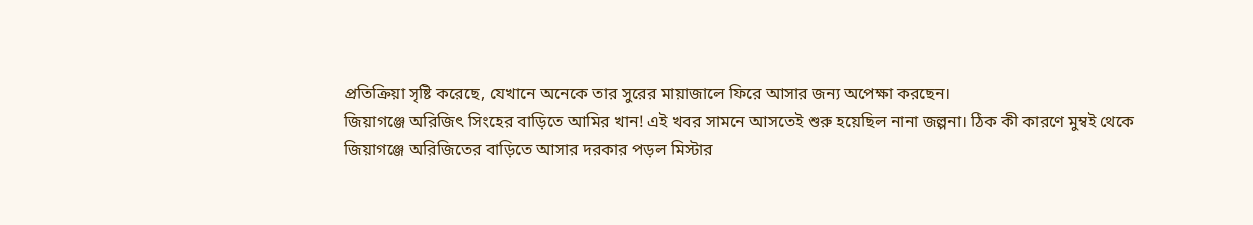প্রতিক্রিয়া সৃষ্টি করেছে, যেখানে অনেকে তার সুরের মায়াজালে ফিরে আসার জন্য অপেক্ষা করছেন।
জিয়াগঞ্জে অরিজিৎ সিংহের বাড়িতে আমির খান! এই খবর সামনে আসতেই শুরু হয়েছিল নানা জল্পনা। ঠিক কী কারণে মুম্বই থেকে জিয়াগঞ্জে অরিজিতের বাড়িতে আসার দরকার পড়ল মিস্টার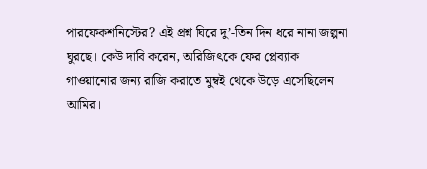পারফেকশনিস্টের? এই প্রশ্ন ঘিরে দু’-তিন দিন ধরে নানা জল্পনা ঘুরছে। কেউ দাবি করেন, অরিজিৎকে ফের প্লেব্যাক গাওয়ানোর জন্য রাজি করাতে মুম্বই থেকে উড়ে এসেছিলেন আমির।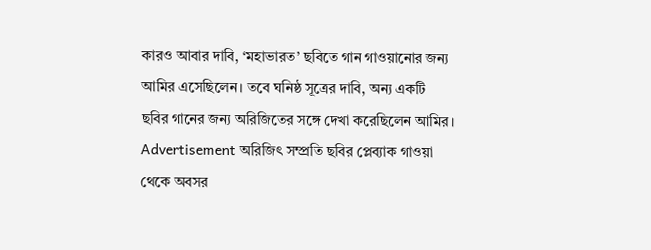কারও আবার দাবি, ‘মহাভারত’ ছবিতে গান গাওয়ানোর জন্য আমির এসেছিলেন। তবে ঘনিষ্ঠ সূত্রের দাবি, অন্য একটি ছবির গানের জন্য অরিজিতের সঙ্গে দেখা করেছিলেন আমির। Advertisement অরিজিৎ সম্প্রতি ছবির প্লেব্যাক গাওয়া থেকে অবসর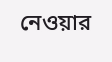নেওয়ার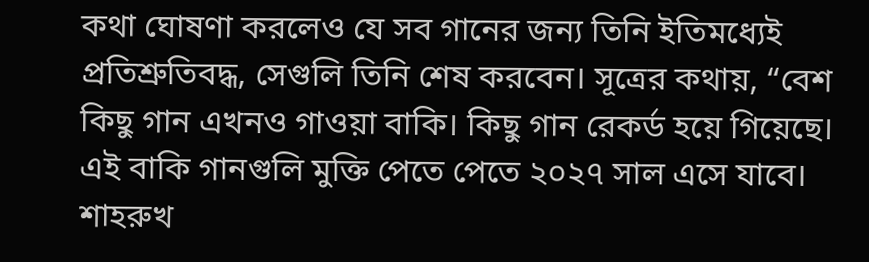কথা ঘোষণা করলেও যে সব গানের জন্য তিনি ইতিমধ্যেই প্রতিশ্রুতিবদ্ধ, সেগুলি তিনি শেষ করবেন। সূত্রের কথায়, “বেশ কিছু গান এখনও গাওয়া বাকি। কিছু গান রেকর্ড হয়ে গিয়েছে। এই বাকি গানগুলি মুক্তি পেতে পেতে ২০২৭ সাল এসে যাবে। শাহরুখ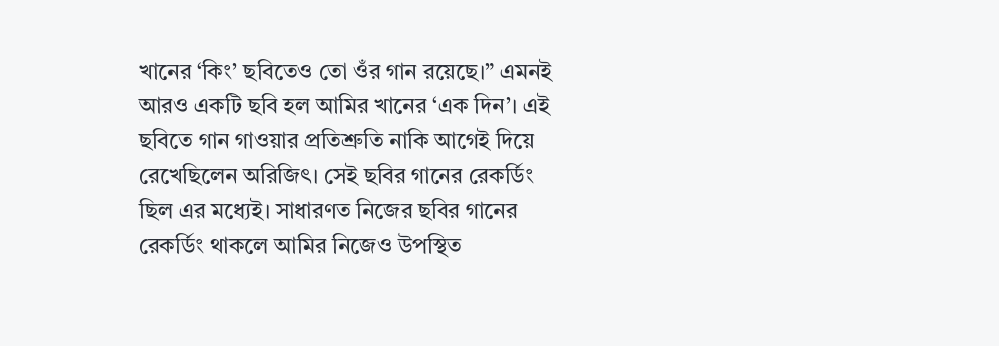খানের ‘কিং’ ছবিতেও তো ওঁর গান রয়েছে।” এমনই আরও একটি ছবি হল আমির খানের ‘এক দিন’। এই ছবিতে গান গাওয়ার প্রতিশ্রুতি নাকি আগেই দিয়ে রেখেছিলেন অরিজিৎ। সেই ছবির গানের রেকর্ডিং ছিল এর মধ্যেই। সাধারণত নিজের ছবির গানের রেকর্ডিং থাকলে আমির নিজেও উপস্থিত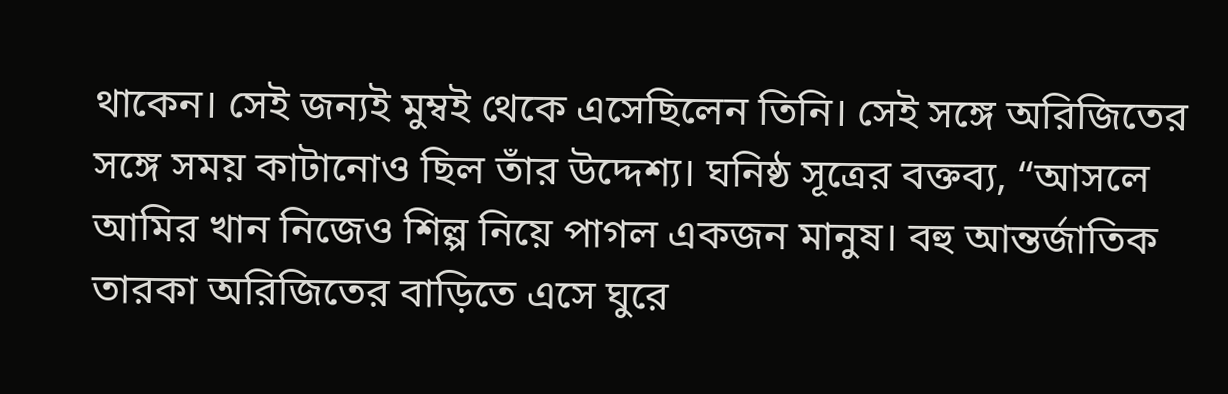থাকেন। সেই জন্যই মুম্বই থেকে এসেছিলেন তিনি। সেই সঙ্গে অরিজিতের সঙ্গে সময় কাটানোও ছিল তাঁর উদ্দেশ্য। ঘনিষ্ঠ সূত্রের বক্তব্য, “আসলে আমির খান নিজেও শিল্প নিয়ে পাগল একজন মানুষ। বহু আন্তর্জাতিক তারকা অরিজিতের বাড়িতে এসে ঘুরে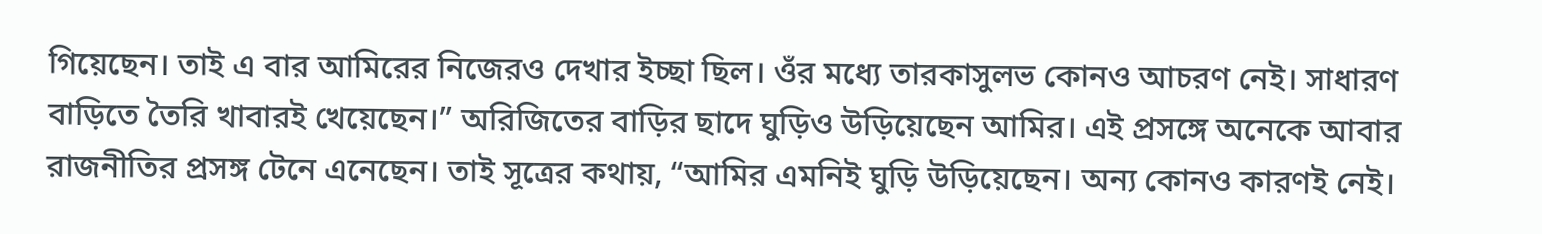গিয়েছেন। তাই এ বার আমিরের নিজেরও দেখার ইচ্ছা ছিল। ওঁর মধ্যে তারকাসুলভ কোনও আচরণ নেই। সাধারণ বাড়িতে তৈরি খাবারই খেয়েছেন।” অরিজিতের বাড়ির ছাদে ঘুড়িও উড়িয়েছেন আমির। এই প্রসঙ্গে অনেকে আবার রাজনীতির প্রসঙ্গ টেনে এনেছেন। তাই সূত্রের কথায়, “আমির এমনিই ঘুড়ি উড়িয়েছেন। অন্য কোনও কারণই নেই।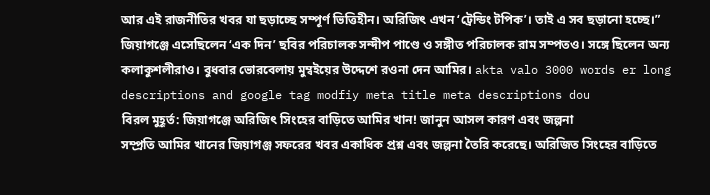আর এই রাজনীতির খবর যা ছড়াচ্ছে সম্পূর্ণ ভিত্তিহীন। অরিজিৎ এখন ‘ট্রেন্ডিং টপিক’। তাই এ সব ছড়ানো হচ্ছে।” জিয়াগঞ্জে এসেছিলেন ‘এক দিন’ ছবির পরিচালক সন্দীপ পাণ্ডে ও সঙ্গীত পরিচালক রাম সম্পতও। সঙ্গে ছিলেন অন্য কলাকুশলীরাও। বুধবার ভোরবেলায় মুম্বইয়ের উদ্দেশে রওনা দেন আমির। akta valo 3000 words er long descriptions and google tag modfiy meta title meta descriptions dou
বিরল মুহূর্ত: জিয়াগঞ্জে অরিজিৎ সিংহের বাড়িতে আমির খান! জানুন আসল কারণ এবং জল্পনা
সম্প্রতি আমির খানের জিয়াগঞ্জ সফরের খবর একাধিক প্রশ্ন এবং জল্পনা তৈরি করেছে। অরিজিত সিংহের বাড়িতে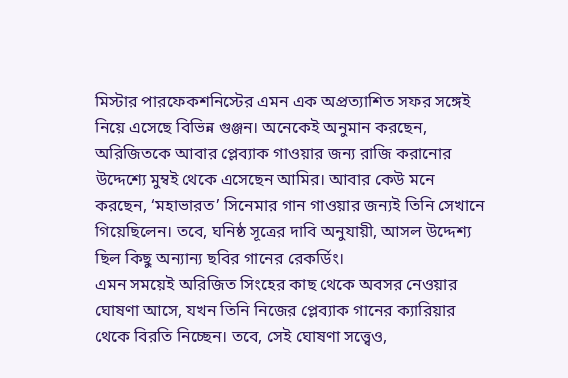মিস্টার পারফেকশনিস্টের এমন এক অপ্রত্যাশিত সফর সঙ্গেই নিয়ে এসেছে বিভিন্ন গুঞ্জন। অনেকেই অনুমান করছেন, অরিজিতকে আবার প্লেব্যাক গাওয়ার জন্য রাজি করানোর উদ্দেশ্যে মুম্বই থেকে এসেছেন আমির। আবার কেউ মনে করছেন, ‘মহাভারত’ সিনেমার গান গাওয়ার জন্যই তিনি সেখানে গিয়েছিলেন। তবে, ঘনিষ্ঠ সূত্রের দাবি অনুযায়ী, আসল উদ্দেশ্য ছিল কিছু অন্যান্য ছবির গানের রেকর্ডিং।
এমন সময়েই অরিজিত সিংহের কাছ থেকে অবসর নেওয়ার ঘোষণা আসে, যখন তিনি নিজের প্লেব্যাক গানের ক্যারিয়ার থেকে বিরতি নিচ্ছেন। তবে, সেই ঘোষণা সত্ত্বেও,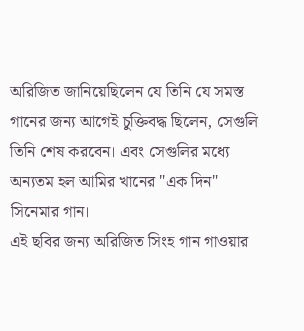অরিজিত জানিয়েছিলেন যে তিনি যে সমস্ত গানের জন্য আগেই চুক্তিবদ্ধ ছিলেন, সেগুলি তিনি শেষ করবেন। এবং সেগুলির মধ্যে অন্যতম হল আমির খানের "এক দিন" সিনেমার গান।
এই ছবির জন্য অরিজিত সিংহ গান গাওয়ার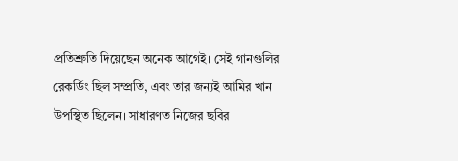প্রতিশ্রুতি দিয়েছেন অনেক আগেই। সেই গানগুলির রেকর্ডিং ছিল সম্প্রতি, এবং তার জন্যই আমির খান উপস্থিত ছিলেন। সাধারণত নিজের ছবির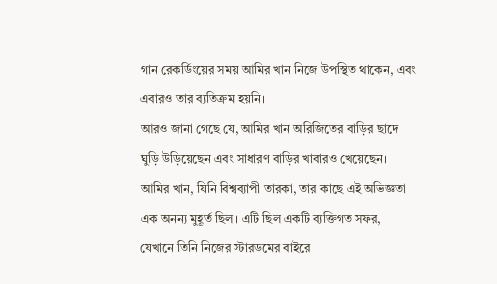গান রেকর্ডিংয়ের সময় আমির খান নিজে উপস্থিত থাকেন, এবং এবারও তার ব্যতিক্রম হয়নি।
আরও জানা গেছে যে, আমির খান অরিজিতের বাড়ির ছাদে ঘুড়ি উড়িয়েছেন এবং সাধারণ বাড়ির খাবারও খেয়েছেন। আমির খান, যিনি বিশ্বব্যাপী তারকা, তার কাছে এই অভিজ্ঞতা এক অনন্য মুহূর্ত ছিল। এটি ছিল একটি ব্যক্তিগত সফর, যেখানে তিনি নিজের স্টারডমের বাইরে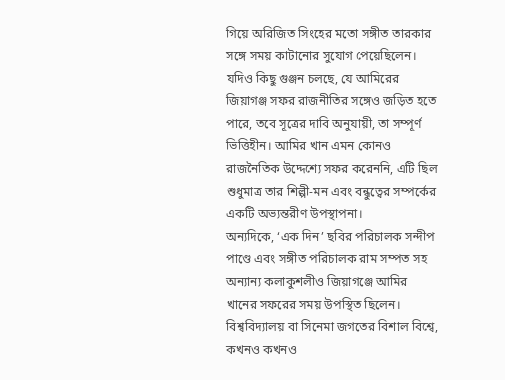গিয়ে অরিজিত সিংহের মতো সঙ্গীত তারকার সঙ্গে সময় কাটানোর সুযোগ পেয়েছিলেন।
যদিও কিছু গুঞ্জন চলছে, যে আমিরের জিয়াগঞ্জ সফর রাজনীতির সঙ্গেও জড়িত হতে পারে, তবে সূত্রের দাবি অনুযায়ী, তা সম্পূর্ণ ভিত্তিহীন। আমির খান এমন কোনও রাজনৈতিক উদ্দেশ্যে সফর করেননি, এটি ছিল শুধুমাত্র তার শিল্পী-মন এবং বন্ধুত্বের সম্পর্কের একটি অভ্যন্তরীণ উপস্থাপনা।
অন্যদিকে, ‘এক দিন’ ছবির পরিচালক সন্দীপ পাণ্ডে এবং সঙ্গীত পরিচালক রাম সম্পত সহ অন্যান্য কলাকুশলীও জিয়াগঞ্জে আমির খানের সফরের সময় উপস্থিত ছিলেন।
বিশ্ববিদ্যালয় বা সিনেমা জগতের বিশাল বিশ্বে, কখনও কখনও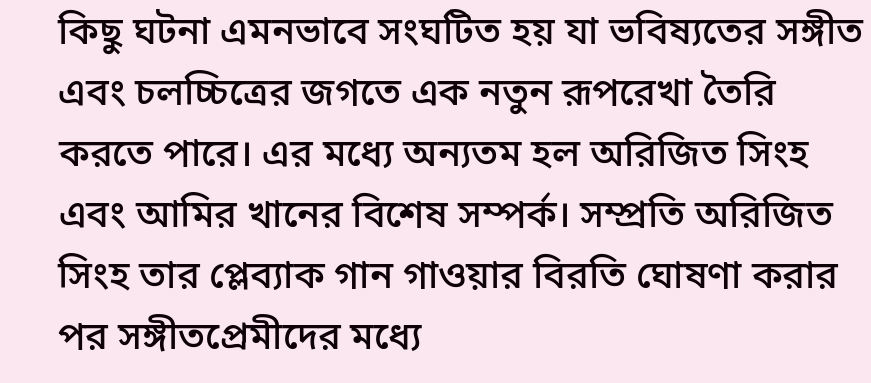কিছু ঘটনা এমনভাবে সংঘটিত হয় যা ভবিষ্যতের সঙ্গীত এবং চলচ্চিত্রের জগতে এক নতুন রূপরেখা তৈরি করতে পারে। এর মধ্যে অন্যতম হল অরিজিত সিংহ এবং আমির খানের বিশেষ সম্পর্ক। সম্প্রতি অরিজিত সিংহ তার প্লেব্যাক গান গাওয়ার বিরতি ঘোষণা করার পর সঙ্গীতপ্রেমীদের মধ্যে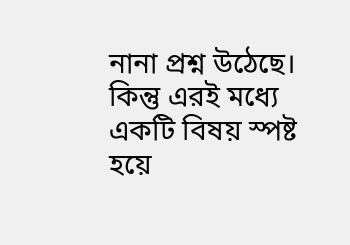নানা প্রশ্ন উঠেছে। কিন্তু এরই মধ্যে একটি বিষয় স্পষ্ট হয়ে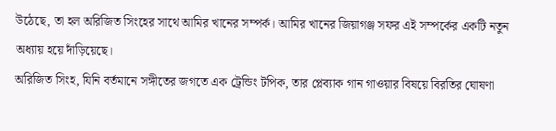উঠেছে, তা হল অরিজিত সিংহের সাথে আমির খানের সম্পর্ক। আমির খানের জিয়াগঞ্জ সফর এই সম্পর্কের একটি নতুন অধ্যায় হয়ে দাঁড়িয়েছে।
অরিজিত সিংহ, যিনি বর্তমানে সঙ্গীতের জগতে এক ট্রেন্ডিং টপিক, তার প্লেব্যাক গান গাওয়ার বিষয়ে বিরতির ঘোষণা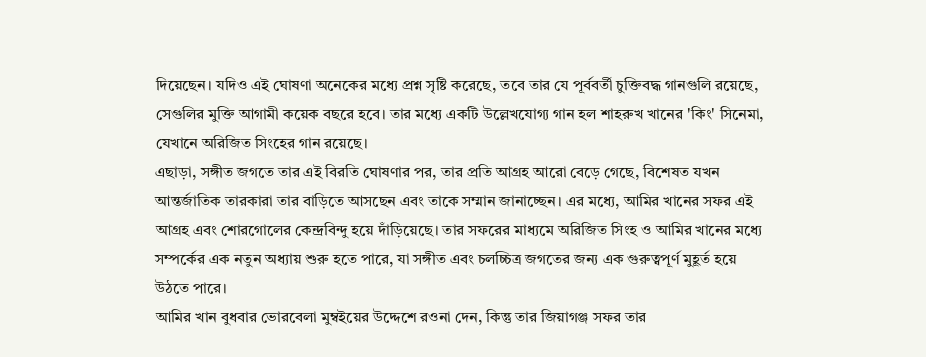দিয়েছেন। যদিও এই ঘোষণা অনেকের মধ্যে প্রশ্ন সৃষ্টি করেছে, তবে তার যে পূর্ববর্তী চুক্তিবদ্ধ গানগুলি রয়েছে, সেগুলির মুক্তি আগামী কয়েক বছরে হবে। তার মধ্যে একটি উল্লেখযোগ্য গান হল শাহরুখ খানের 'কিং' সিনেমা, যেখানে অরিজিত সিংহের গান রয়েছে।
এছাড়া, সঙ্গীত জগতে তার এই বিরতি ঘোষণার পর, তার প্রতি আগ্রহ আরো বেড়ে গেছে, বিশেষত যখন আন্তর্জাতিক তারকারা তার বাড়িতে আসছেন এবং তাকে সম্মান জানাচ্ছেন। এর মধ্যে, আমির খানের সফর এই আগ্রহ এবং শোরগোলের কেন্দ্রবিন্দু হয়ে দাঁড়িয়েছে। তার সফরের মাধ্যমে অরিজিত সিংহ ও আমির খানের মধ্যে সম্পর্কের এক নতুন অধ্যায় শুরু হতে পারে, যা সঙ্গীত এবং চলচ্চিত্র জগতের জন্য এক গুরুত্বপূর্ণ মুহূর্ত হয়ে উঠতে পারে।
আমির খান বুধবার ভোরবেলা মুম্বইয়ের উদ্দেশে রওনা দেন, কিন্তু তার জিয়াগঞ্জ সফর তার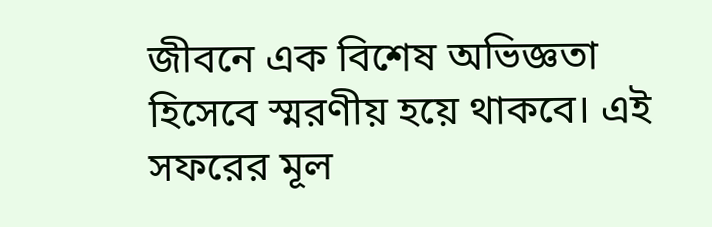জীবনে এক বিশেষ অভিজ্ঞতা হিসেবে স্মরণীয় হয়ে থাকবে। এই সফরের মূল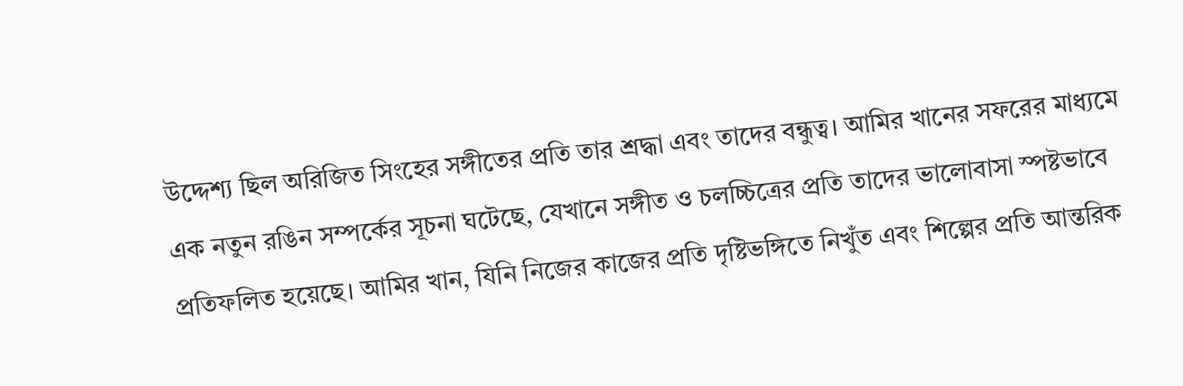উদ্দেশ্য ছিল অরিজিত সিংহের সঙ্গীতের প্রতি তার শ্রদ্ধা এবং তাদের বন্ধুত্ব। আমির খানের সফরের মাধ্যমে এক নতুন রঙিন সম্পর্কের সূচনা ঘটেছে, যেখানে সঙ্গীত ও চলচ্চিত্রের প্রতি তাদের ভালোবাসা স্পষ্টভাবে প্রতিফলিত হয়েছে। আমির খান, যিনি নিজের কাজের প্রতি দৃষ্টিভঙ্গিতে নিখুঁত এবং শিল্পের প্রতি আন্তরিক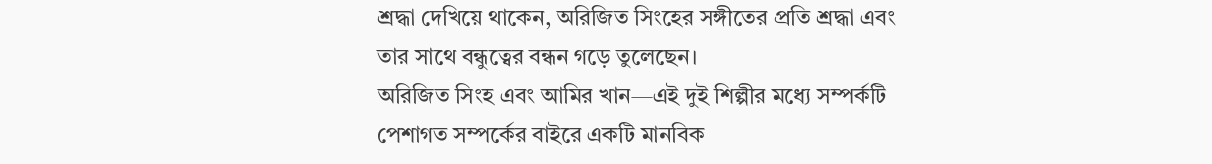শ্রদ্ধা দেখিয়ে থাকেন, অরিজিত সিংহের সঙ্গীতের প্রতি শ্রদ্ধা এবং তার সাথে বন্ধুত্বের বন্ধন গড়ে তুলেছেন।
অরিজিত সিংহ এবং আমির খান—এই দুই শিল্পীর মধ্যে সম্পর্কটি পেশাগত সম্পর্কের বাইরে একটি মানবিক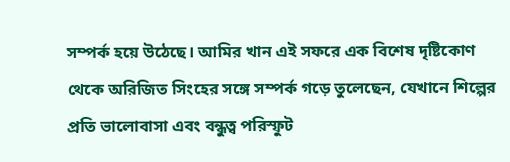সম্পর্ক হয়ে উঠেছে। আমির খান এই সফরে এক বিশেষ দৃষ্টিকোণ থেকে অরিজিত সিংহের সঙ্গে সম্পর্ক গড়ে তুলেছেন, যেখানে শিল্পের প্রতি ভালোবাসা এবং বন্ধুত্ব পরিস্ফুট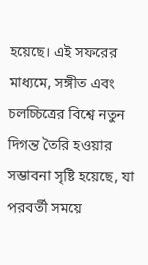হয়েছে। এই সফরের মাধ্যমে, সঙ্গীত এবং চলচ্চিত্রের বিশ্বে নতুন দিগন্ত তৈরি হওয়ার সম্ভাবনা সৃষ্টি হয়েছে, যা পরবর্তী সময়ে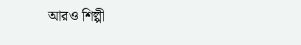আরও শিল্পী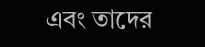এবং তাদের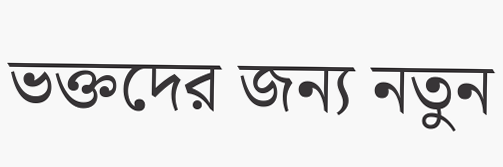ভক্তদের জন্য নতুন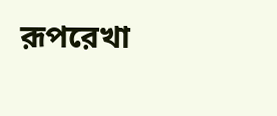রূপরেখা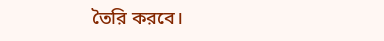তৈরি করবে।